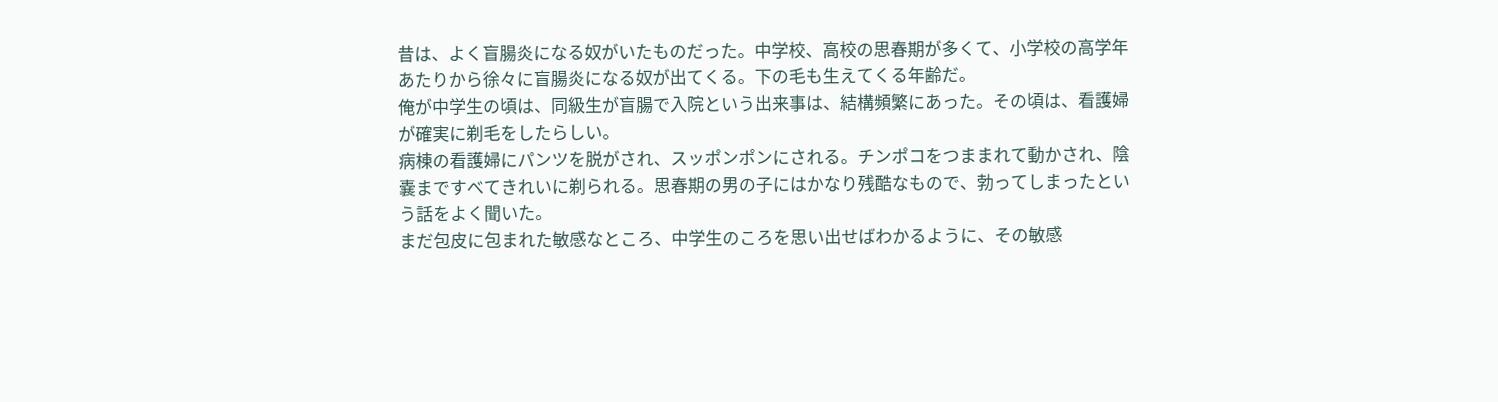昔は、よく盲腸炎になる奴がいたものだった。中学校、高校の思春期が多くて、小学校の高学年あたりから徐々に盲腸炎になる奴が出てくる。下の毛も生えてくる年齢だ。
俺が中学生の頃は、同級生が盲腸で入院という出来事は、結構頻繁にあった。その頃は、看護婦が確実に剃毛をしたらしい。
病棟の看護婦にパンツを脱がされ、スッポンポンにされる。チンポコをつままれて動かされ、陰嚢まですべてきれいに剃られる。思春期の男の子にはかなり残酷なもので、勃ってしまったという話をよく聞いた。
まだ包皮に包まれた敏感なところ、中学生のころを思い出せばわかるように、その敏感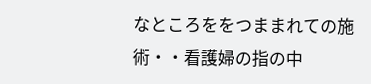なところををつままれての施術・・看護婦の指の中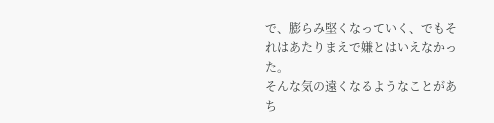で、膨らみ堅くなっていく、でもそれはあたりまえで嫌とはいえなかった。
そんな気の遠くなるようなことがあち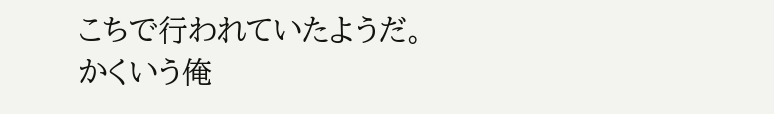こちで行われていたようだ。
かくいう俺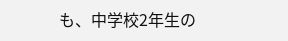も、中学校2年生の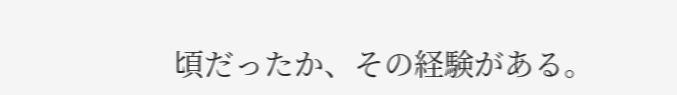頃だったか、その経験がある。